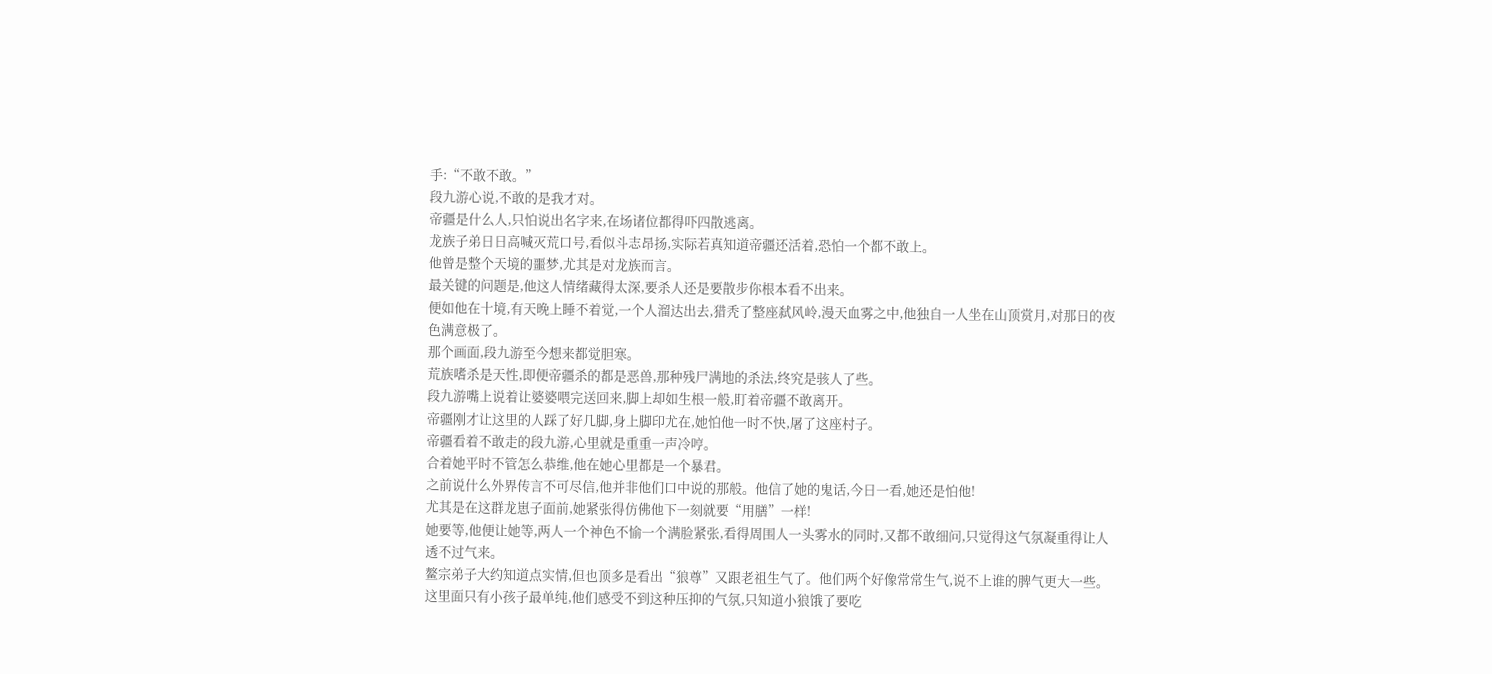手:“不敢不敢。”
段九游心说,不敢的是我才对。
帝疆是什么人,只怕说出名字来,在场诸位都得吓四散逃离。
龙族子弟日日高喊灭荒口号,看似斗志昂扬,实际若真知道帝疆还活着,恐怕一个都不敢上。
他曾是整个天境的噩梦,尤其是对龙族而言。
最关键的问题是,他这人情绪藏得太深,要杀人还是要散步你根本看不出来。
便如他在十境,有天晚上睡不着觉,一个人溜达出去,猎秃了整座弑风岭,漫天血雾之中,他独自一人坐在山顶赏月,对那日的夜色满意极了。
那个画面,段九游至今想来都觉胆寒。
荒族嗜杀是天性,即便帝疆杀的都是恶兽,那种残尸满地的杀法,终究是骇人了些。
段九游嘴上说着让婆婆喂完送回来,脚上却如生根一般,盯着帝疆不敢离开。
帝疆刚才让这里的人踩了好几脚,身上脚印尤在,她怕他一时不快,屠了这座村子。
帝疆看着不敢走的段九游,心里就是重重一声冷哼。
合着她平时不管怎么恭维,他在她心里都是一个暴君。
之前说什么外界传言不可尽信,他并非他们口中说的那般。他信了她的鬼话,今日一看,她还是怕他!
尤其是在这群龙崽子面前,她紧张得仿佛他下一刻就要“用膳”一样!
她要等,他便让她等,两人一个神色不愉一个满脸紧张,看得周围人一头雾水的同时,又都不敢细问,只觉得这气氛凝重得让人透不过气来。
鳌宗弟子大约知道点实情,但也顶多是看出“狼尊”又跟老祖生气了。他们两个好像常常生气,说不上谁的脾气更大一些。
这里面只有小孩子最单纯,他们感受不到这种压抑的气氛,只知道小狼饿了要吃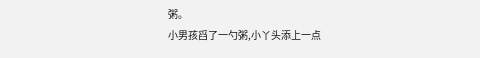粥。
小男孩舀了一勺粥,小丫头添上一点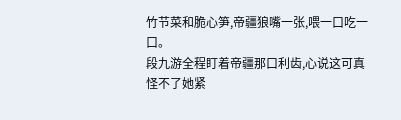竹节菜和脆心笋,帝疆狼嘴一张,喂一口吃一口。
段九游全程盯着帝疆那口利齿,心说这可真怪不了她紧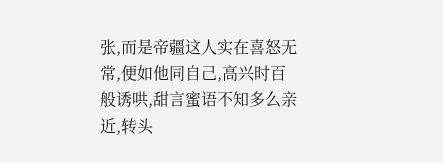张,而是帝疆这人实在喜怒无常,便如他同自己,高兴时百般诱哄,甜言蜜语不知多么亲近,转头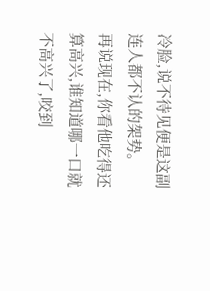冷脸,说不待见便是这副连人都不认的架势。
再说现在,你看他吃得还算高兴,谁知道哪一口就不高兴了,咬到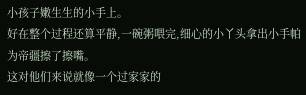小孩子嫩生生的小手上。
好在整个过程还算平静,一碗粥喂完,细心的小丫头拿出小手帕为帝疆擦了擦嘴。
这对他们来说就像一个过家家的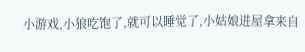小游戏,小狼吃饱了,就可以睡觉了,小姑娘进屋拿来自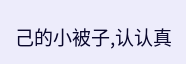己的小被子,认认真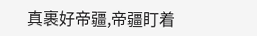真裹好帝疆,帝疆盯着